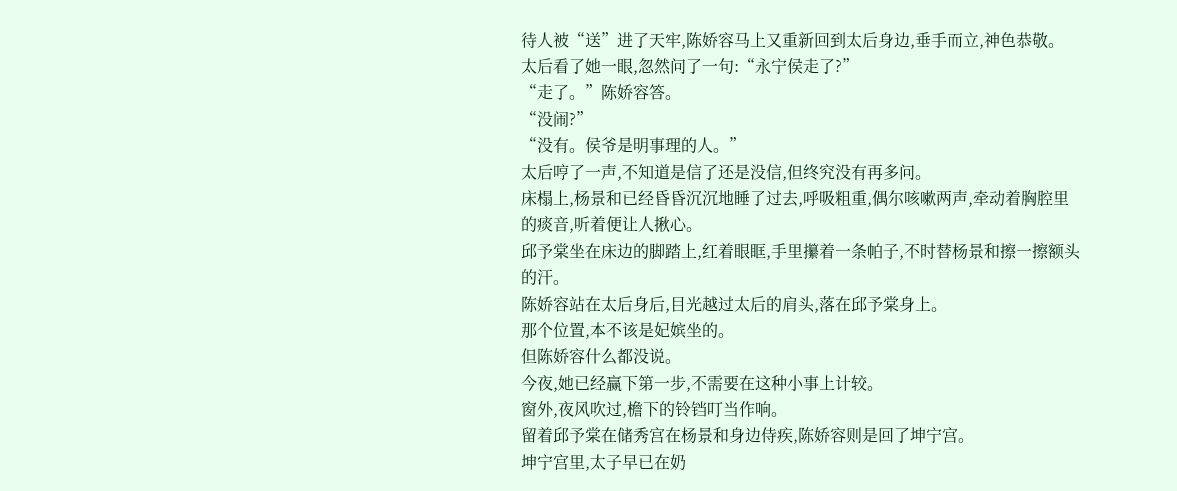待人被“送”进了天牢,陈娇容马上又重新回到太后身边,垂手而立,神色恭敬。
太后看了她一眼,忽然问了一句:“永宁侯走了?”
“走了。”陈娇容答。
“没闹?”
“没有。侯爷是明事理的人。”
太后哼了一声,不知道是信了还是没信,但终究没有再多问。
床榻上,杨景和已经昏昏沉沉地睡了过去,呼吸粗重,偶尔咳嗽两声,牵动着胸腔里的痰音,听着便让人揪心。
邱予棠坐在床边的脚踏上,红着眼眶,手里攥着一条帕子,不时替杨景和擦一擦额头的汗。
陈娇容站在太后身后,目光越过太后的肩头,落在邱予棠身上。
那个位置,本不该是妃嫔坐的。
但陈娇容什么都没说。
今夜,她已经赢下第一步,不需要在这种小事上计较。
窗外,夜风吹过,檐下的铃铛叮当作响。
留着邱予棠在储秀宫在杨景和身边侍疾,陈娇容则是回了坤宁宫。
坤宁宫里,太子早已在奶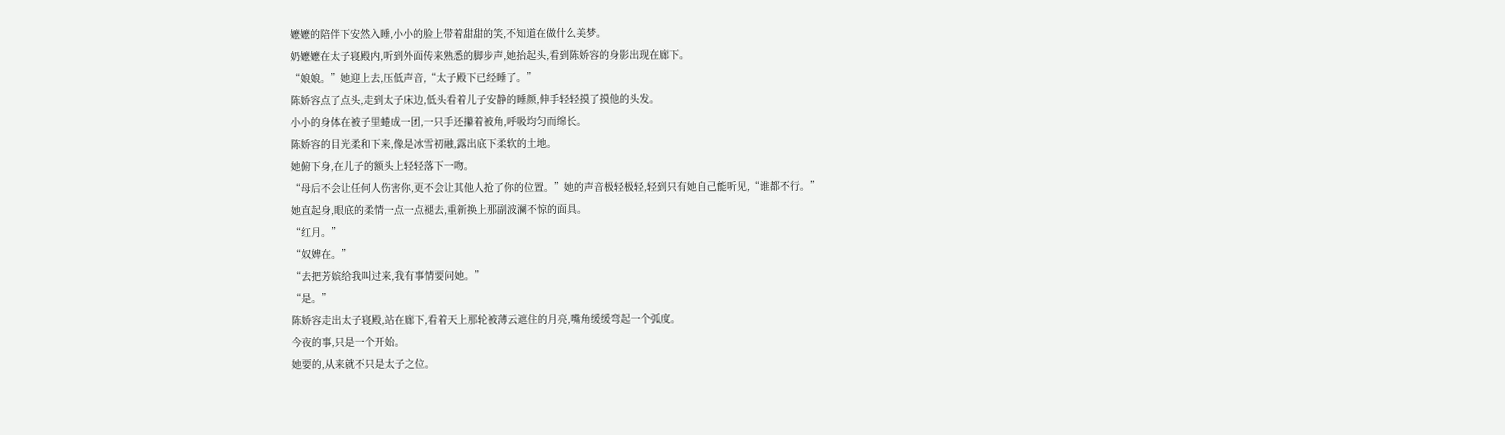嬷嬷的陪伴下安然入睡,小小的脸上带着甜甜的笑,不知道在做什么美梦。
奶嬷嬷在太子寝殿内,听到外面传来熟悉的脚步声,她抬起头,看到陈娇容的身影出现在廊下。
“娘娘。”她迎上去,压低声音,“太子殿下已经睡了。”
陈娇容点了点头,走到太子床边,低头看着儿子安静的睡颜,伸手轻轻摸了摸他的头发。
小小的身体在被子里蜷成一团,一只手还攥着被角,呼吸均匀而绵长。
陈娇容的目光柔和下来,像是冰雪初融,露出底下柔软的土地。
她俯下身,在儿子的额头上轻轻落下一吻。
“母后不会让任何人伤害你,更不会让其他人抢了你的位置。”她的声音极轻极轻,轻到只有她自己能听见,“谁都不行。”
她直起身,眼底的柔情一点一点褪去,重新换上那副波澜不惊的面具。
“红月。”
“奴婢在。”
“去把芳嫔给我叫过来,我有事情要问她。”
“是。”
陈娇容走出太子寝殿,站在廊下,看着天上那轮被薄云遮住的月亮,嘴角缓缓弯起一个弧度。
今夜的事,只是一个开始。
她要的,从来就不只是太子之位。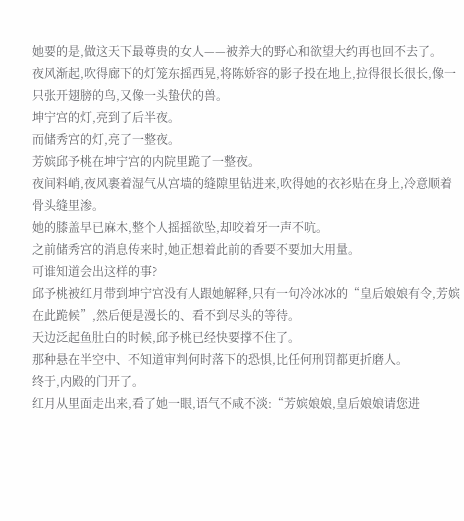她要的是,做这天下最尊贵的女人——被养大的野心和欲望大约再也回不去了。
夜风渐起,吹得廊下的灯笼东摇西晃,将陈娇容的影子投在地上,拉得很长很长,像一只张开翅膀的鸟,又像一头蛰伏的兽。
坤宁宫的灯,亮到了后半夜。
而储秀宫的灯,亮了一整夜。
芳嫔邱予桃在坤宁宫的内院里跪了一整夜。
夜间料峭,夜风裹着湿气从宫墙的缝隙里钻进来,吹得她的衣衫贴在身上,冷意顺着骨头缝里渗。
她的膝盖早已麻木,整个人摇摇欲坠,却咬着牙一声不吭。
之前储秀宫的消息传来时,她正想着此前的香要不要加大用量。
可谁知道会出这样的事?
邱予桃被红月带到坤宁宫没有人跟她解释,只有一句冷冰冰的“皇后娘娘有令,芳嫔在此跪候”,然后便是漫长的、看不到尽头的等待。
天边泛起鱼肚白的时候,邱予桃已经快要撑不住了。
那种悬在半空中、不知道审判何时落下的恐惧,比任何刑罚都更折磨人。
终于,内殿的门开了。
红月从里面走出来,看了她一眼,语气不咸不淡:“芳嫔娘娘,皇后娘娘请您进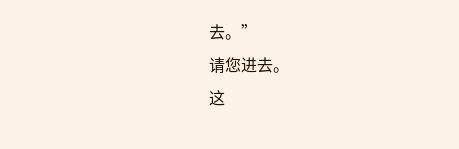去。”
请您进去。
这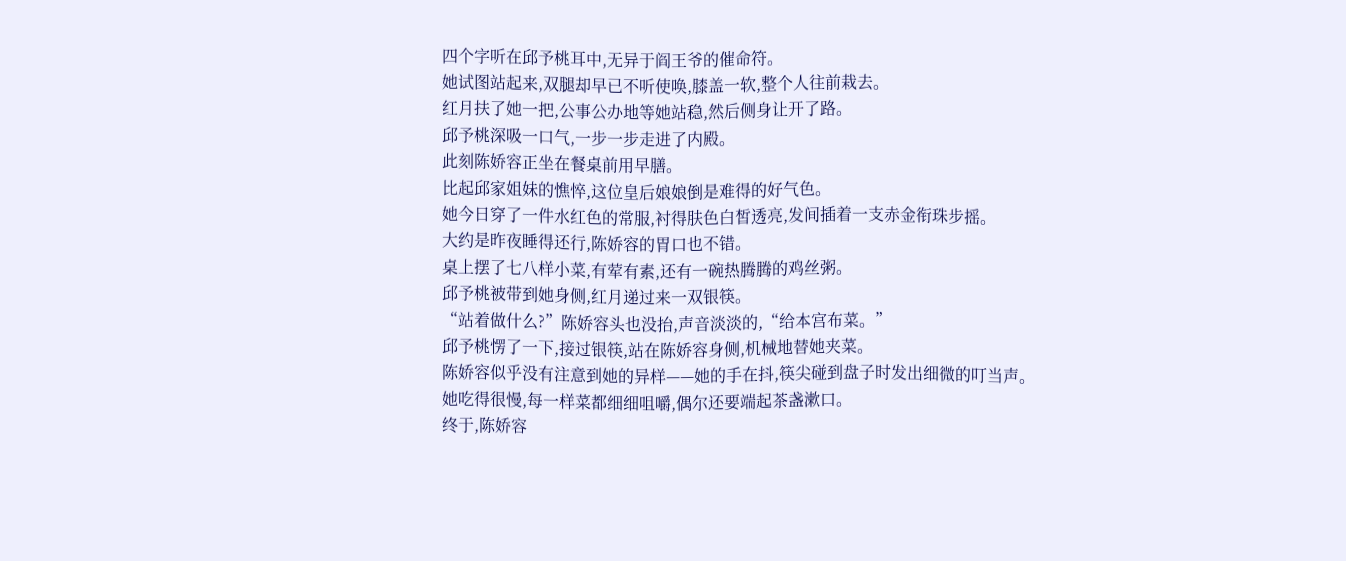四个字听在邱予桃耳中,无异于阎王爷的催命符。
她试图站起来,双腿却早已不听使唤,膝盖一软,整个人往前栽去。
红月扶了她一把,公事公办地等她站稳,然后侧身让开了路。
邱予桃深吸一口气,一步一步走进了内殿。
此刻陈娇容正坐在餐桌前用早膳。
比起邱家姐妹的憔悴,这位皇后娘娘倒是难得的好气色。
她今日穿了一件水红色的常服,衬得肤色白皙透亮,发间插着一支赤金衔珠步摇。
大约是昨夜睡得还行,陈娇容的胃口也不错。
桌上摆了七八样小菜,有荤有素,还有一碗热腾腾的鸡丝粥。
邱予桃被带到她身侧,红月递过来一双银筷。
“站着做什么?”陈娇容头也没抬,声音淡淡的,“给本宫布菜。”
邱予桃愣了一下,接过银筷,站在陈娇容身侧,机械地替她夹菜。
陈娇容似乎没有注意到她的异样——她的手在抖,筷尖碰到盘子时发出细微的叮当声。
她吃得很慢,每一样菜都细细咀嚼,偶尔还要端起茶盏漱口。
终于,陈娇容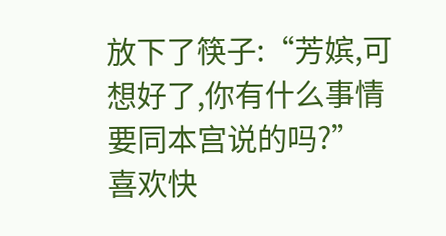放下了筷子:“芳嫔,可想好了,你有什么事情要同本宫说的吗?”
喜欢快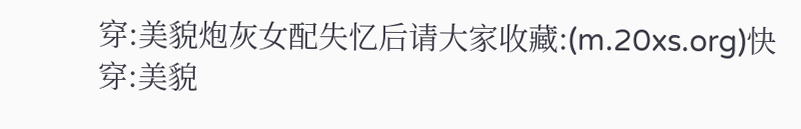穿:美貌炮灰女配失忆后请大家收藏:(m.20xs.org)快穿:美貌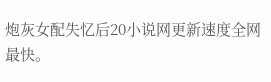炮灰女配失忆后20小说网更新速度全网最快。